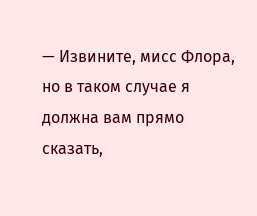— Извините, мисс Флора, но в таком случае я должна вам прямо сказать,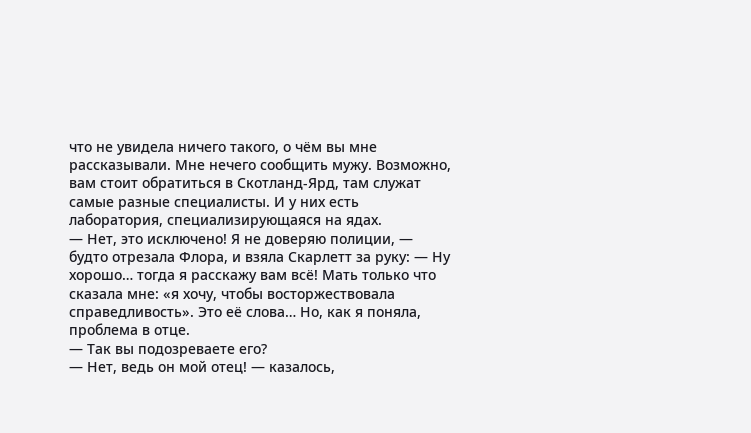что не увидела ничего такого, о чём вы мне рассказывали. Мне нечего сообщить мужу. Возможно, вам стоит обратиться в Скотланд-Ярд, там служат самые разные специалисты. И у них есть лаборатория, специализирующаяся на ядах.
— Нет, это исключено! Я не доверяю полиции, — будто отрезала Флора, и взяла Скарлетт за руку: — Ну хорошо… тогда я расскажу вам всё! Мать только что сказала мне: «я хочу, чтобы восторжествовала справедливость». Это её слова… Но, как я поняла, проблема в отце.
— Так вы подозреваете его?
— Нет, ведь он мой отец! — казалось,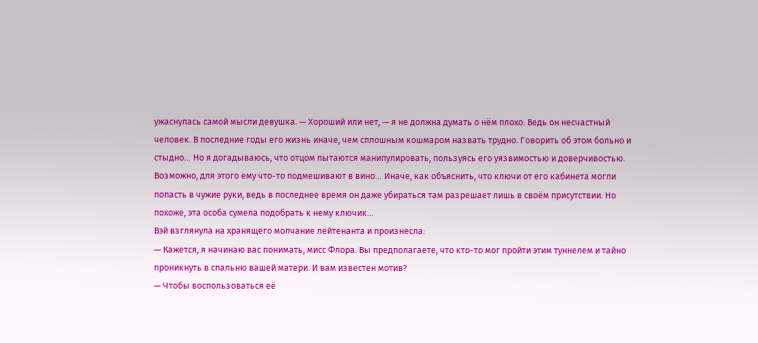ужаснулась самой мысли девушка. — Хороший или нет, — я не должна думать о нём плохо. Ведь он несчастный человек. В последние годы его жизнь иначе, чем сплошным кошмаром назвать трудно. Говорить об этом больно и стыдно… Но я догадываюсь, что отцом пытаются манипулировать, пользуясь его уязвимостью и доверчивостью. Возможно, для этого ему что-то подмешивают в вино… Иначе, как объяснить, что ключи от его кабинета могли попасть в чужие руки, ведь в последнее время он даже убираться там разрешает лишь в своём присутствии. Но похоже, эта особа сумела подобрать к нему ключик…
Вэй взглянула на хранящего молчание лейтенанта и произнесла:
— Кажется, я начинаю вас понимать, мисс Флора. Вы предполагаете, что кто-то мог пройти этим туннелем и тайно проникнуть в спальню вашей матери. И вам известен мотив?
— Чтобы воспользоваться её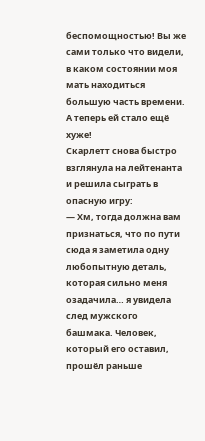беспомощностью! Вы же сами только что видели, в каком состоянии моя мать находиться большую часть времени. А теперь ей стало ещё хуже!
Скарлетт снова быстро взглянула на лейтенанта и решила сыграть в опасную игру:
— Хм, тогда должна вам признаться, что по пути сюда я заметила одну любопытную деталь, которая сильно меня озадачила… я увидела след мужского башмака. Человек, который его оставил, прошёл раньше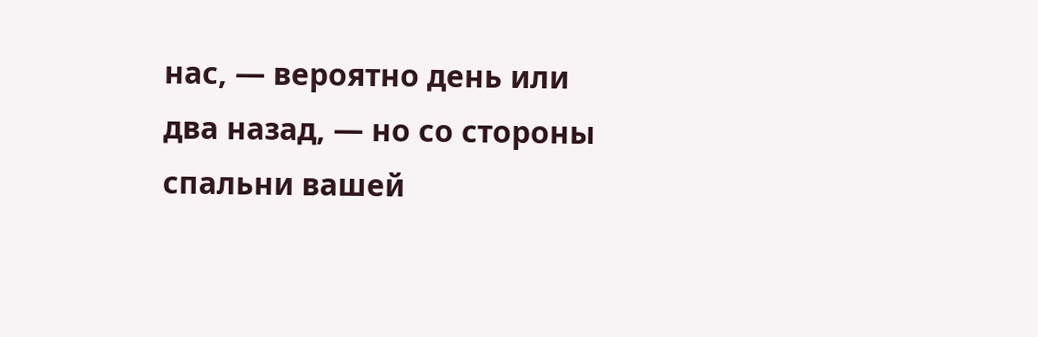нас, — вероятно день или два назад, — но со стороны спальни вашей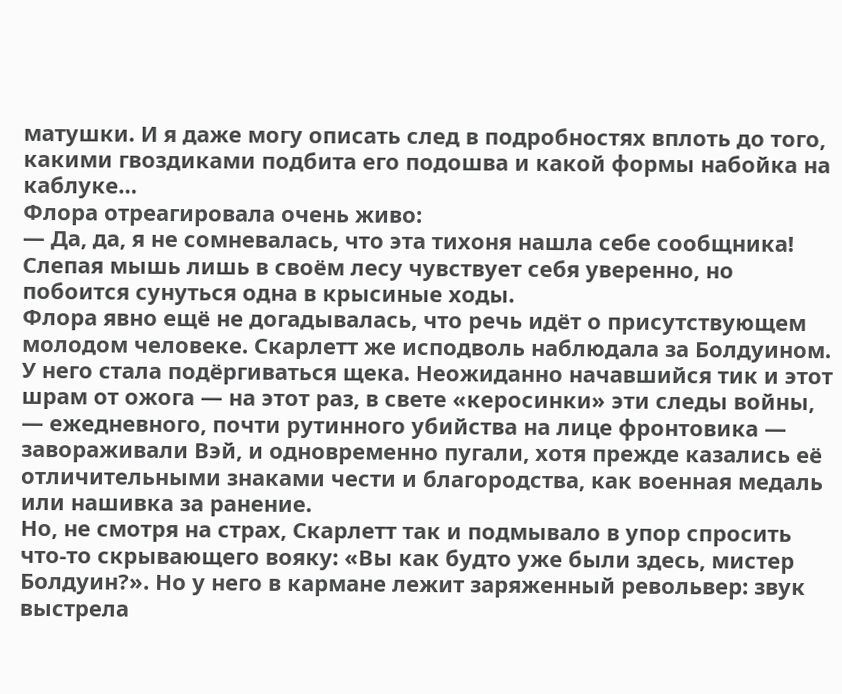матушки. И я даже могу описать след в подробностях вплоть до того, какими гвоздиками подбита его подошва и какой формы набойка на каблуке…
Флора отреагировала очень живо:
— Да, да, я не сомневалась, что эта тихоня нашла себе сообщника! Слепая мышь лишь в своём лесу чувствует себя уверенно, но побоится сунуться одна в крысиные ходы.
Флора явно ещё не догадывалась, что речь идёт о присутствующем молодом человеке. Скарлетт же исподволь наблюдала за Болдуином. У него стала подёргиваться щека. Неожиданно начавшийся тик и этот шрам от ожога — на этот раз, в свете «керосинки» эти следы войны, — ежедневного, почти рутинного убийства на лице фронтовика — завораживали Вэй, и одновременно пугали, хотя прежде казались её отличительными знаками чести и благородства, как военная медаль или нашивка за ранение.
Но, не смотря на страх, Скарлетт так и подмывало в упор спросить что-то скрывающего вояку: «Вы как будто уже были здесь, мистер Болдуин?». Но у него в кармане лежит заряженный револьвер: звук выстрела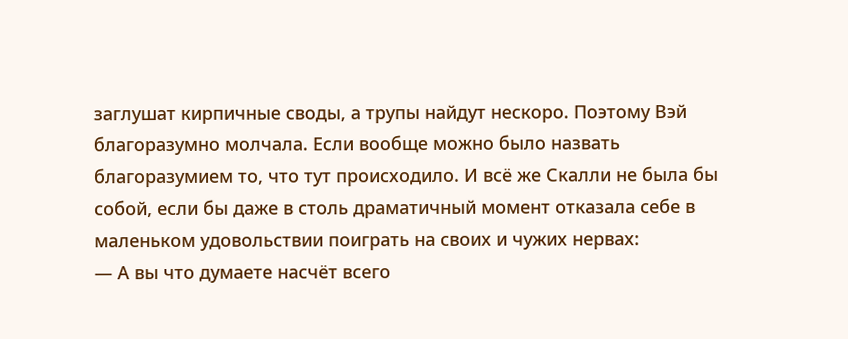заглушат кирпичные своды, а трупы найдут нескоро. Поэтому Вэй благоразумно молчала. Если вообще можно было назвать благоразумием то, что тут происходило. И всё же Скалли не была бы собой, если бы даже в столь драматичный момент отказала себе в маленьком удовольствии поиграть на своих и чужих нервах:
— А вы что думаете насчёт всего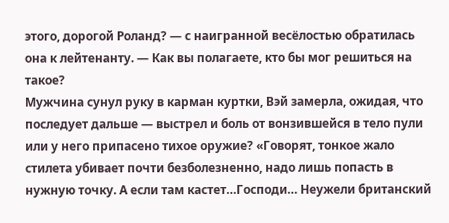этого, дорогой Роланд? — с наигранной весёлостью обратилась она к лейтенанту. — Как вы полагаете, кто бы мог решиться на такое?
Мужчина сунул руку в карман куртки, Вэй замерла, ожидая, что последует дальше — выстрел и боль от вонзившейся в тело пули или у него припасено тихое оружие? «Говорят, тонкое жало стилета убивает почти безболезненно, надо лишь попасть в нужную точку. А если там кастет…Господи… Неужели британский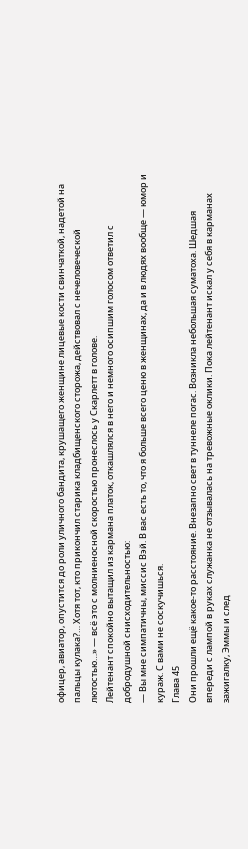офицер, авиатор, опустится до роли уличного бандита, крушащего женщине лицевые кости свинчаткой, надетой на пальцы кулака?… Хотя тот, кто прикончил старика кладбищенского сторожа, действовал с нечеловеческой лютостью…» — всё это с молниеносной скоростью пронеслось у Скарлетт в голове.
Лейтенант спокойно вытащил из кармана платок, откашлялся в него и немного осипшим голосом ответил с добродушной снисходительностью:
— Вы мне симпатичны, миссис Вэй. В вас есть то, что я больше всего ценю в женщинах, да и в людях вообще — юмор и кураж. С вами не соскучишься.
Глава 45
Они прошли ещё какое-то расстояние. Внезапно свет в туннеле погас. Возникла небольшая суматоха. Шедшая впереди с лампой в руках служанка не отзывалась на тревожные оклики. Пока лейтенант искал у себя в карманах зажигалку, Эммы и след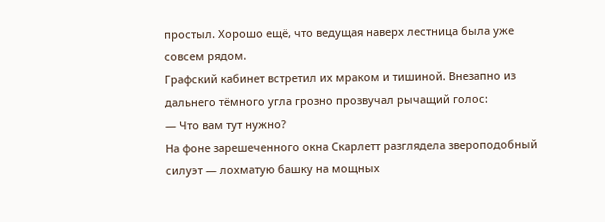простыл. Хорошо ещё, что ведущая наверх лестница была уже совсем рядом.
Графский кабинет встретил их мраком и тишиной. Внезапно из дальнего тёмного угла грозно прозвучал рычащий голос:
— Что вам тут нужно?
На фоне зарешеченного окна Скарлетт разглядела звероподобный силуэт — лохматую башку на мощных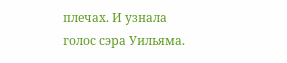плечах. И узнала голос сэра Уильяма.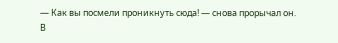— Как вы посмели проникнуть сюда! — снова прорычал он.
В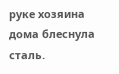руке хозяина дома блеснула сталь.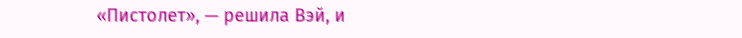«Пистолет», — решила Вэй, и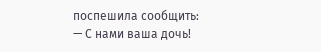поспешила сообщить:
— С нами ваша дочь!